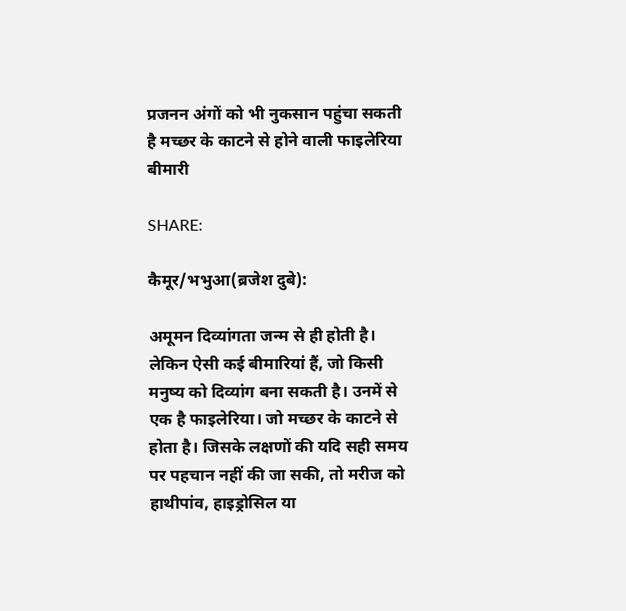प्रजनन अंगों को भी नुकसान पहुंचा सकती है मच्छर के काटने से होने वाली फाइलेरिया बीमारी

SHARE:

कैमूर/भभुआ(ब्रजेश दुबे):

अमूमन दिव्यांगता जन्म से ही होती है। लेकिन ऐसी कई बीमारियां हैं, जो किसी मनुष्य को दिव्यांग बना सकती है। उनमें से एक है फाइलेरिया। जो मच्छर के काटने से होता है। जिसके लक्षणों की यदि सही समय पर पहचान नहीं की जा सकी, तो मरीज को हाथीपांव, हाइड्रोसिल या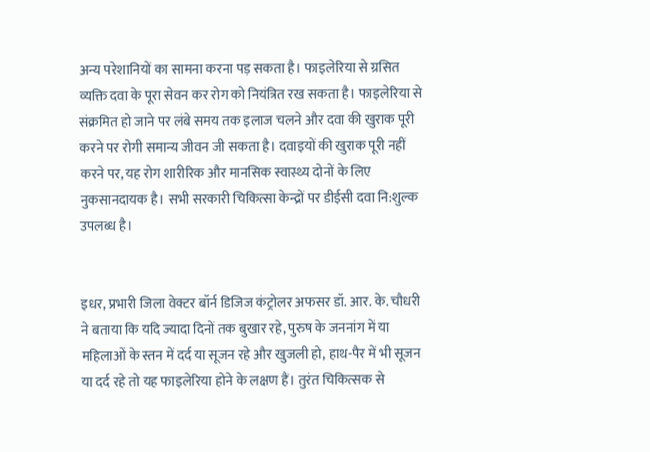अन्य परेशानियों का सामना करना पड़ सकता है। फाइलेरिया से ग्रसित व्यक्ति दवा के पूरा सेवन कर रोग को नियंत्रित रख सकता है। फाइलेरिया से संक्रमित हो जाने पर लंबे समय तक इलाज चलने और दवा की खुराक पूरी करने पर रोगी समान्य जीवन जी सकता है। दवाइयों की खुराक पूरी नहीं करने पर, यह रोग शारीरिक और मानसिक स्वास्थ्य दोनों के लिए नुकसानदायक है। सभी सरकारी चिकित्सा केन्द्रों पर डीईसी दवा नि:शुल्क उपलब्ध है।


इधर, प्रभारी जिला वेक्टर बॉर्न डिजिज कंट्रोलर अफसर डॉ. आर. के. चौधरी ने बताया कि यदि ज्यादा दिनों तक बुखार रहे, पुरुष के जननांग में या महिलाओं के स्तन में दर्द या सूजन रहे और खुजली हो, हाथ-पैर में भी सूजन या दर्द रहे तो यह फाइलेरिया होने के लक्षण हैं। तुरंत चिकित्सक से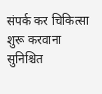संपर्क कर चिकित्सा शुरू करवाना सुनिश्चित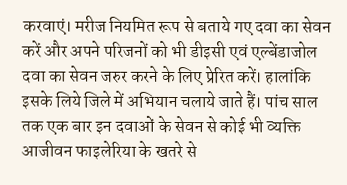करवाएं। मरीज नियमित रूप से बताये गए दवा का सेवन करें और अपने परिजनों को भी डीइसी एवं एल्बेंडाजोल दवा का सेवन जरुर करने के लिए प्रेरित करें। हालांकि इसके लिये जिले में अभियान चलाये जाते हैं। पांच साल तक एक बार इन दवाओं के सेवन से कोई भी व्यक्ति आजीवन फाइलेरिया के खतरे से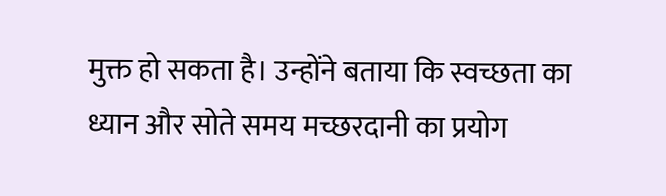मुक्त हो सकता है। उन्होंने बताया कि स्वच्छता का ध्यान और सोते समय मच्छरदानी का प्रयोग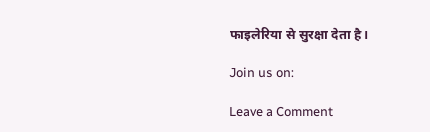फाइलेरिया से सुरक्षा देता है।

Join us on:

Leave a Comment